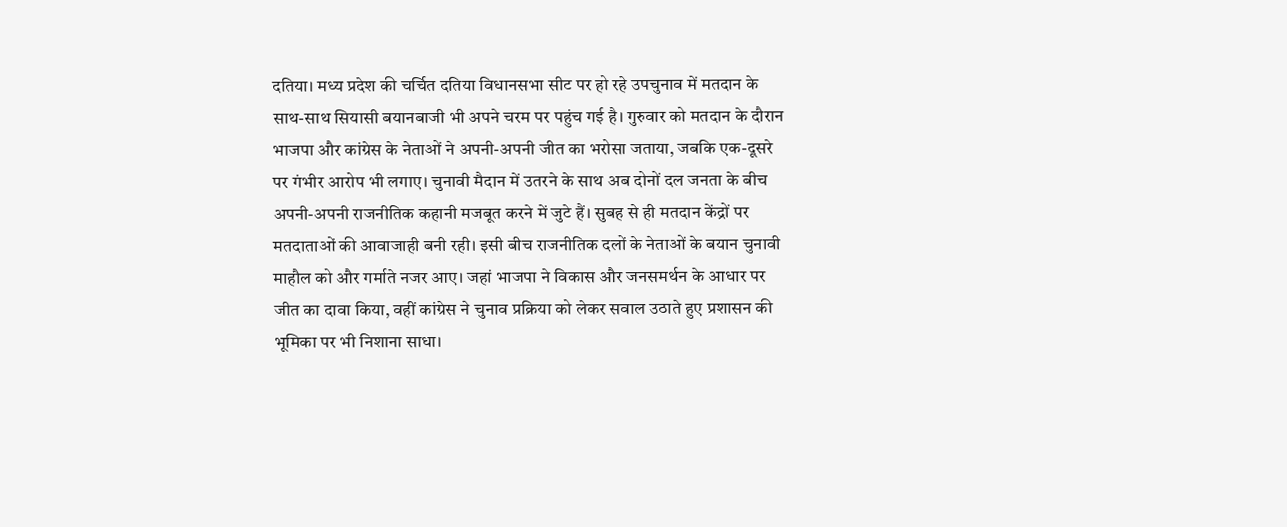दतिया। मध्य प्रदेश की चर्चित दतिया विधानसभा सीट पर हो रहे उपचुनाव में मतदान के साथ-साथ सियासी बयानबाजी भी अपने चरम पर पहुंच गई है। गुरुवार को मतदान के दौरान भाजपा और कांग्रेस के नेताओं ने अपनी-अपनी जीत का भरोसा जताया, जबकि एक-दूसरे पर गंभीर आरोप भी लगाए। चुनावी मैदान में उतरने के साथ अब दोनों दल जनता के बीच अपनी-अपनी राजनीतिक कहानी मजबूत करने में जुटे हैं। सुबह से ही मतदान केंद्रों पर मतदाताओं की आवाजाही बनी रही। इसी बीच राजनीतिक दलों के नेताओं के बयान चुनावी माहौल को और गर्माते नजर आए। जहां भाजपा ने विकास और जनसमर्थन के आधार पर जीत का दावा किया, वहीं कांग्रेस ने चुनाव प्रक्रिया को लेकर सवाल उठाते हुए प्रशासन की भूमिका पर भी निशाना साधा।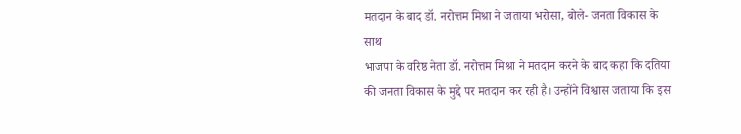मतदान के बाद डॉ. नरोत्तम मिश्रा ने जताया भरोसा, बोले- जनता विकास के साथ
भाजपा के वरिष्ठ नेता डॉ. नरोत्तम मिश्रा ने मतदान करने के बाद कहा कि दतिया की जनता विकास के मुद्दे पर मतदान कर रही है। उन्होंने विश्वास जताया कि इस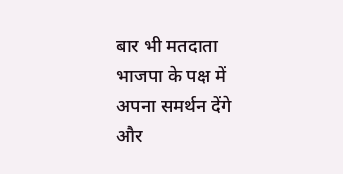बार भी मतदाता भाजपा के पक्ष में अपना समर्थन देंगे और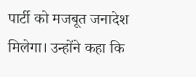पार्टी को मजबूत जनादेश मिलेगा। उन्होंने कहा कि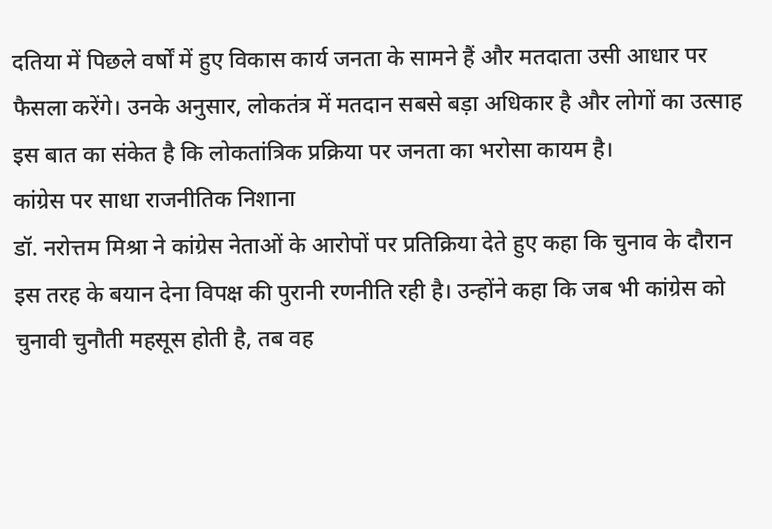दतिया में पिछले वर्षों में हुए विकास कार्य जनता के सामने हैं और मतदाता उसी आधार पर फैसला करेंगे। उनके अनुसार, लोकतंत्र में मतदान सबसे बड़ा अधिकार है और लोगों का उत्साह इस बात का संकेत है कि लोकतांत्रिक प्रक्रिया पर जनता का भरोसा कायम है।
कांग्रेस पर साधा राजनीतिक निशाना
डॉ. नरोत्तम मिश्रा ने कांग्रेस नेताओं के आरोपों पर प्रतिक्रिया देते हुए कहा कि चुनाव के दौरान इस तरह के बयान देना विपक्ष की पुरानी रणनीति रही है। उन्होंने कहा कि जब भी कांग्रेस को चुनावी चुनौती महसूस होती है, तब वह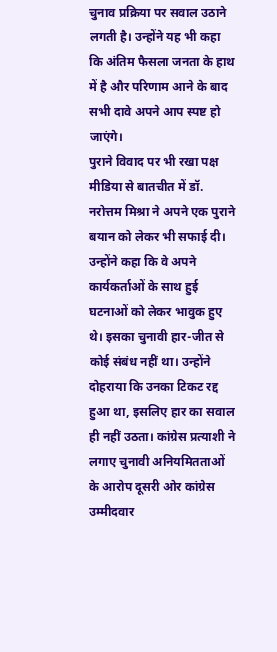चुनाव प्रक्रिया पर सवाल उठाने लगती है। उन्होंने यह भी कहा कि अंतिम फैसला जनता के हाथ में है और परिणाम आने के बाद सभी दावे अपने आप स्पष्ट हो जाएंगे।
पुराने विवाद पर भी रखा पक्ष
मीडिया से बातचीत में डॉ. नरोत्तम मिश्रा ने अपने एक पुराने बयान को लेकर भी सफाई दी। उन्होंने कहा कि वे अपने कार्यकर्ताओं के साथ हुई घटनाओं को लेकर भावुक हुए थे। इसका चुनावी हार-जीत से कोई संबंध नहीं था। उन्होंने दोहराया कि उनका टिकट रद्द हुआ था, इसलिए हार का सवाल ही नहीं उठता। कांग्रेस प्रत्याशी ने लगाए चुनावी अनियमितताओं के आरोप दूसरी ओर कांग्रेस उम्मीदवार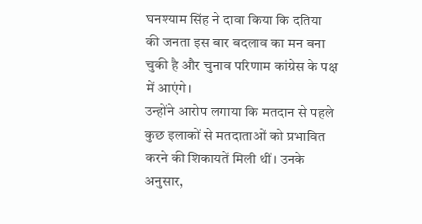घनश्याम सिंह ने दावा किया कि दतिया की जनता इस बार बदलाव का मन बना चुकी है और चुनाव परिणाम कांग्रेस के पक्ष में आएंगे।
उन्होंने आरोप लगाया कि मतदान से पहले कुछ इलाकों से मतदाताओं को प्रभावित करने की शिकायतें मिली थीं। उनके अनुसार,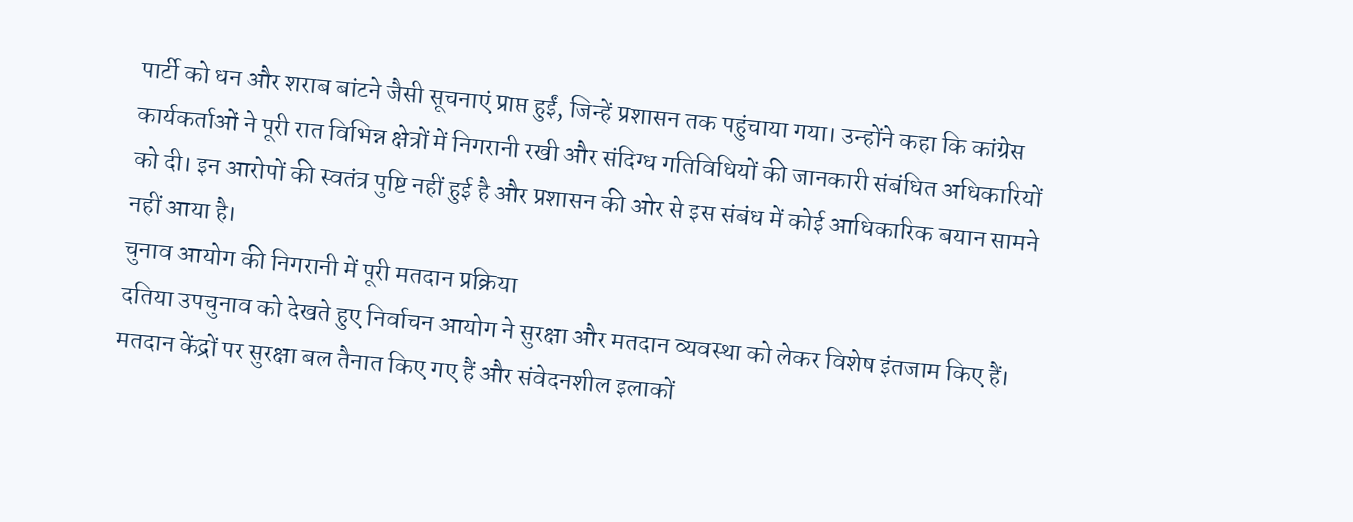पार्टी को धन और शराब बांटने जैसी सूचनाएं प्राप्त हुईं, जिन्हें प्रशासन तक पहुंचाया गया। उन्होंने कहा कि कांग्रेस कार्यकर्ताओं ने पूरी रात विभिन्न क्षेत्रों में निगरानी रखी और संदिग्ध गतिविधियों की जानकारी संबंधित अधिकारियों को दी। इन आरोपों की स्वतंत्र पुष्टि नहीं हुई है और प्रशासन की ओर से इस संबंध में कोई आधिकारिक बयान सामने नहीं आया है।
चुनाव आयोग की निगरानी में पूरी मतदान प्रक्रिया
दतिया उपचुनाव को देखते हुए निर्वाचन आयोग ने सुरक्षा और मतदान व्यवस्था को लेकर विशेष इंतजाम किए हैं। मतदान केंद्रों पर सुरक्षा बल तैनात किए गए हैं और संवेदनशील इलाकों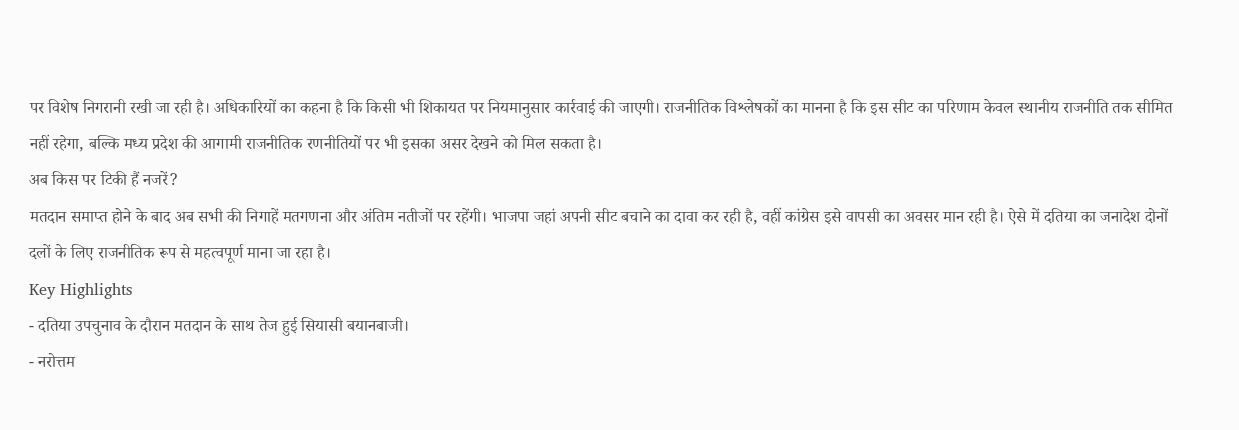पर विशेष निगरानी रखी जा रही है। अधिकारियों का कहना है कि किसी भी शिकायत पर नियमानुसार कार्रवाई की जाएगी। राजनीतिक विश्लेषकों का मानना है कि इस सीट का परिणाम केवल स्थानीय राजनीति तक सीमित नहीं रहेगा, बल्कि मध्य प्रदेश की आगामी राजनीतिक रणनीतियों पर भी इसका असर देखने को मिल सकता है।
अब किस पर टिकी हैं नजरें?
मतदान समाप्त होने के बाद अब सभी की निगाहें मतगणना और अंतिम नतीजों पर रहेंगी। भाजपा जहां अपनी सीट बचाने का दावा कर रही है, वहीं कांग्रेस इसे वापसी का अवसर मान रही है। ऐसे में दतिया का जनादेश दोनों दलों के लिए राजनीतिक रूप से महत्वपूर्ण माना जा रहा है।
Key Highlights
- दतिया उपचुनाव के दौरान मतदान के साथ तेज हुई सियासी बयानबाजी।
- नरोत्तम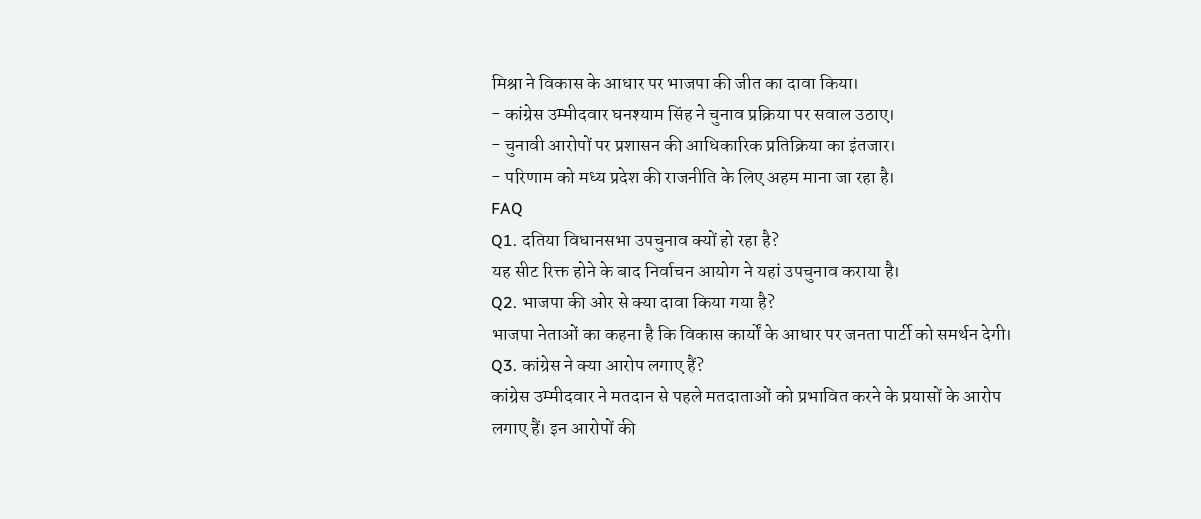मिश्रा ने विकास के आधार पर भाजपा की जीत का दावा किया।
- कांग्रेस उम्मीदवार घनश्याम सिंह ने चुनाव प्रक्रिया पर सवाल उठाए।
- चुनावी आरोपों पर प्रशासन की आधिकारिक प्रतिक्रिया का इंतजार।
- परिणाम को मध्य प्रदेश की राजनीति के लिए अहम माना जा रहा है।
FAQ
Q1. दतिया विधानसभा उपचुनाव क्यों हो रहा है?
यह सीट रिक्त होने के बाद निर्वाचन आयोग ने यहां उपचुनाव कराया है।
Q2. भाजपा की ओर से क्या दावा किया गया है?
भाजपा नेताओं का कहना है कि विकास कार्यों के आधार पर जनता पार्टी को समर्थन देगी।
Q3. कांग्रेस ने क्या आरोप लगाए हैं?
कांग्रेस उम्मीदवार ने मतदान से पहले मतदाताओं को प्रभावित करने के प्रयासों के आरोप लगाए हैं। इन आरोपों की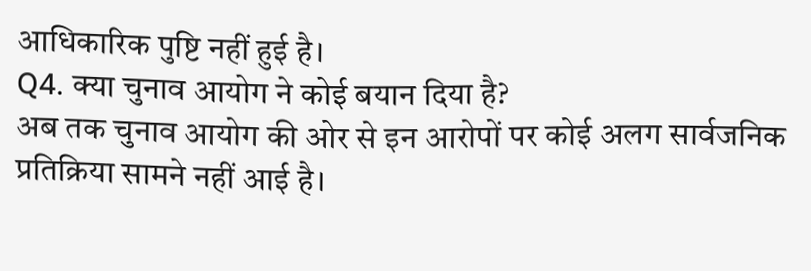आधिकारिक पुष्टि नहीं हुई है।
Q4. क्या चुनाव आयोग ने कोई बयान दिया है?
अब तक चुनाव आयोग की ओर से इन आरोपों पर कोई अलग सार्वजनिक प्रतिक्रिया सामने नहीं आई है।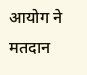आयोग ने मतदान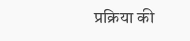प्रक्रिया की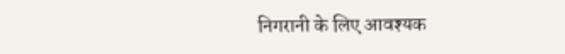निगरानी के लिए आवश्यक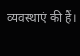व्यवस्थाएं की हैं।